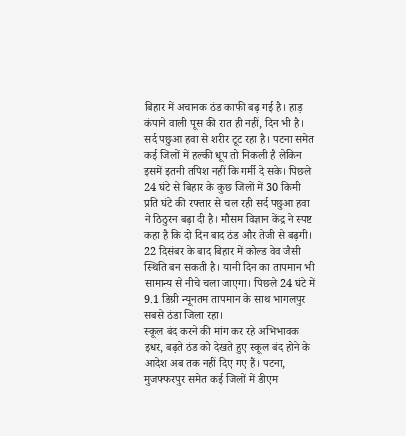बिहार में अचानक ठंड काफी बढ़ गई है। हाड़ कंपाने वाली पूस की रात ही नहीं, दिन भी है। सर्द पछुआ हवा से शरीर टूट रहा है। पटना समेत कई जिलों में हल्की धूप तो निकली है लेकिन इसमें इतनी तपिश नहीं कि गर्मी दे सके। पिछले 24 घंटे से बिहार के कुछ जिलों में 30 किमी प्रति घंटे की रफ्तार से चल रही सर्द पछुआ हवा ने ठिठुरन बढ़ा दी है। मौसम विज्ञान केंद्र ने स्पष्ट कहा है कि दो दिन बाद ठंड और तेजी से बढ़गी। 22 दिसंबर के बाद बिहार में कोल्ड वेव जैसी स्थिति बन सकती है। यानी दिन का तापमान भी सामान्य से नीचे चला जाएगा। पिछले 24 घंटे में 9.1 डिग्री न्यूनतम तापमान के साथ भागलपुर सबसे ठंडा जिला रहा।
स्कूल बंद करने की मांग कर रहे अभिभावक
इधर, बढ़ते ठंड को देखते हुए स्कूल बंद होने के आदेश अब तक नहीं दिए गए हैं। पटना, मुजफ्फरपुर समेत कई जिलों में डीएम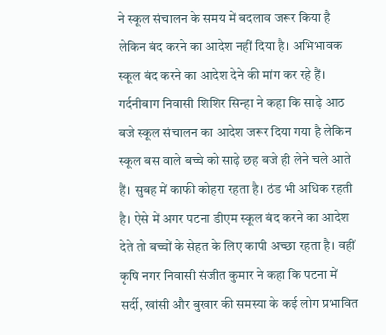ने स्कूल संचालन के समय में बदलाव जरूर किया है लेकिन बंद करने का आदेश नहीं दिया है। अभिभावक स्कूल बंद करने का आदेश देने की मांग कर रहे हैं। गर्दनीबाग निवासी शिशिर सिन्हा ने कहा कि साढ़े आठ बजे स्कूल संचालन का आदेश जरूर दिया गया है लेकिन स्कूल बस वाले बच्चे को साढ़े छह बजे ही लेने चले आते हैं। सुबह में काफी कोहरा रहता है। ठंड भी अधिक रहती है। ऐसे में अगर पटना डीएम स्कूल बंद करने का आदेश देते तो बच्चों के सेहत के लिए कापी अच्छा रहता है। वहीं कृषि नगर निवासी संजीत कुमार ने कहा कि पटना में सर्दी, खांसी और बुखार की समस्या के कई लोग प्रभावित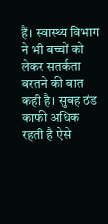हैं। स्वास्थ्य विभाग ने भी बच्चों को लेकर सतर्कता बरतने की बात कही है। सुबह ठंड काफी अधिक रहती है ऐसे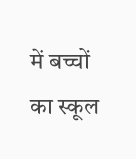में बच्चों का स्कूल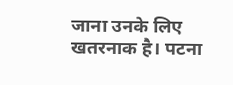जाना उनके लिए खतरनाक है। पटना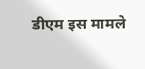डीएम इस मामले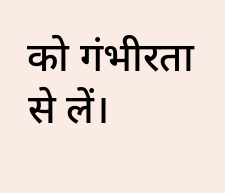को गंभीरता से लें।